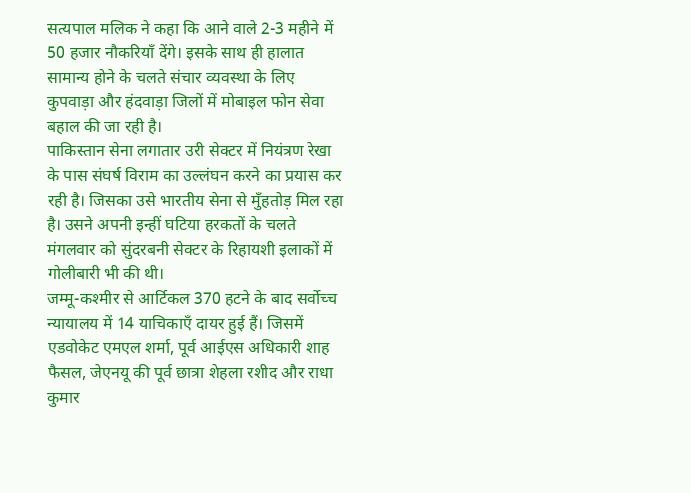सत्यपाल मलिक ने कहा कि आने वाले 2-3 महीने में 50 हजार नौकरियाँ देंगे। इसके साथ ही हालात सामान्य होने के चलते संचार व्यवस्था के लिए कुपवाड़ा और हंदवाड़ा जिलों में मोबाइल फोन सेवा बहाल की जा रही है।
पाकिस्तान सेना लगातार उरी सेक्टर में नियंत्रण रेखा के पास संघर्ष विराम का उल्लंघन करने का प्रयास कर रही है। जिसका उसे भारतीय सेना से मुँहतोड़ मिल रहा है। उसने अपनी इन्हीं घटिया हरकतों के चलते मंगलवार को सुंदरबनी सेक्टर के रिहायशी इलाकों में गोलीबारी भी की थी।
जम्मू-कश्मीर से आर्टिकल 370 हटने के बाद सर्वोच्च न्यायालय में 14 याचिकाएँ दायर हुई हैं। जिसमें एडवोकेट एमएल शर्मा, पूर्व आईएस अधिकारी शाह फैसल, जेएनयू की पूर्व छात्रा शेहला रशीद और राधा कुमार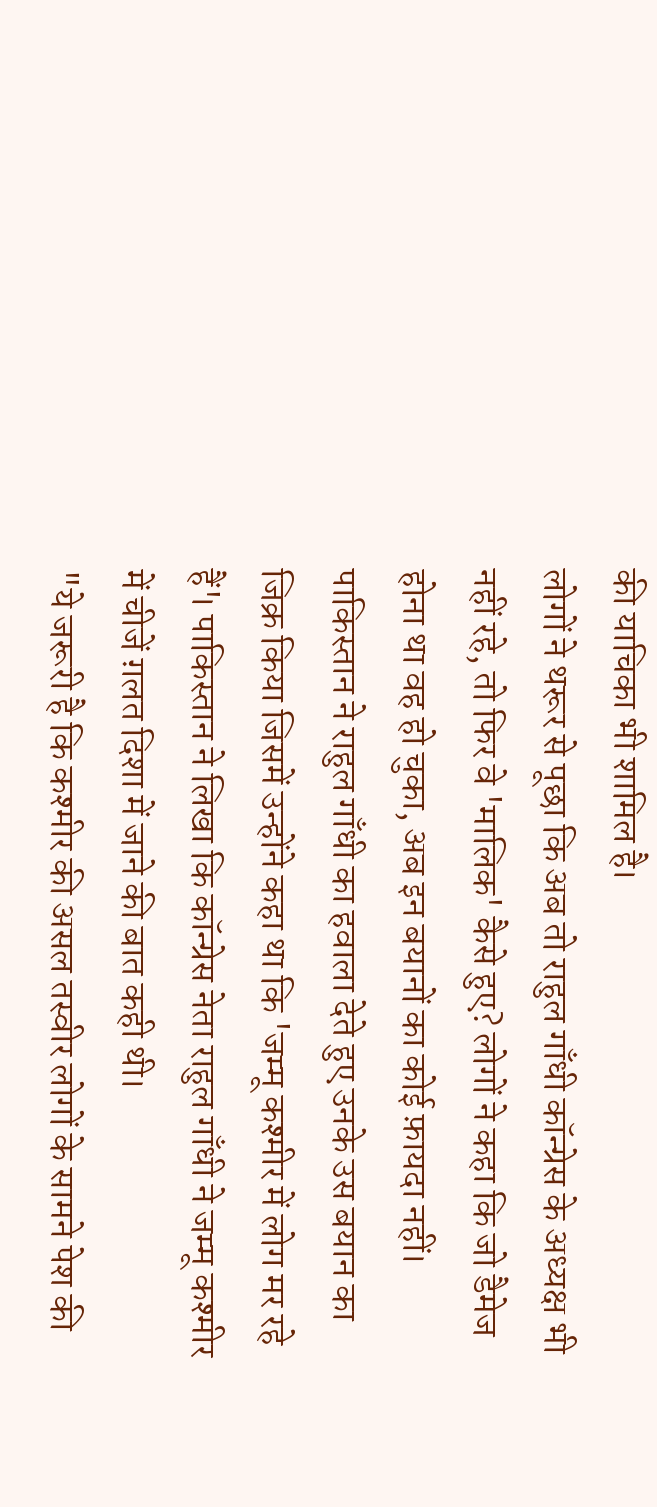की याचिका भी शामिल है।
लोगों ने थरूर से पूछा कि अब तो राहुल गाँधी कॉन्ग्रेस के अध्यक्ष भी नहीं रहे, तो फिर वे 'मालिक' कैसे हुए? लोगों ने कहा कि जो डैमेज होना था वह हो चुका, अब इन बयानों का कोई फ़ायदा नहीं।
पाकिस्तान ने राहुल गाँधी का हवाला देते हुए उनके उस बयान का जिक्र किया जिसमें उन्होंने कहा था कि 'जम्मू कश्मीर में लोग मर रहे हैं'। पाकिस्तान ने लिखा कि कॉन्ग्रेस नेता राहुल गाँधी ने जम्मू कश्मीर में चीजें ग़लत दिशा में जाने की बात कही थी।
"ये जरूरी है कि कश्मीर की असल तस्वीर लोगों के सामने पेश की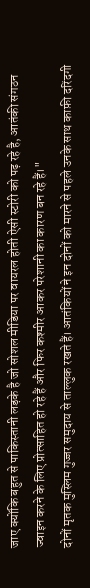जाए क्योंकि बहुत से पाकिस्तानी लड़के है जो सोशल मीडिया पर वायरल होती ऐसी स्टोरी को पढ़ रहे है, आतंकी संगठन ज्वाइन करने के लिए प्रोत्साहित हो रहे हैं और फिर कश्मीर आकर परेशानी का कारण बन रहे हैं।"
दोनों मृतक मुस्लिम गुज्जर समुदाय से ताल्लुक रखते हैं। आतंकियों ने इन दोनों को मारने से पहले उनके साथ काफ़ी दरिंदगी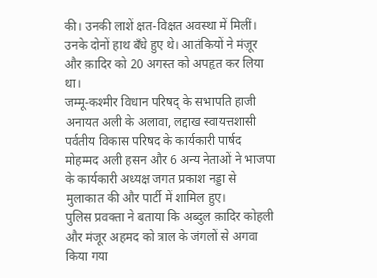की। उनकी लाशें क्षत-विक्षत अवस्था में मिलीं। उनके दोनों हाथ बँधे हुए थे। आतंकियों ने मंज़ूर और क़ादिर को 20 अगस्त को अपहृत कर लिया था।
जम्मू-कश्मीर विधान परिषद् के सभापति हाजी अनायत अली के अलावा, लद्दाख स्वायत्तशासी पर्वतीय विकास परिषद के कार्यकारी पार्षद मोहम्मद अली हसन और 6 अन्य नेताओं ने भाजपा के कार्यकारी अध्यक्ष जगत प्रकाश नड्डा से मुलाकात की और पार्टी में शामिल हुए।
पुलिस प्रवक्ता ने बताया कि अब्दुल क़ादिर कोहली और मंजूर अहमद को त्राल के जंगलों से अगवा किया गया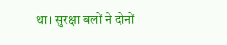था। सुरक्षा बलों ने दोनों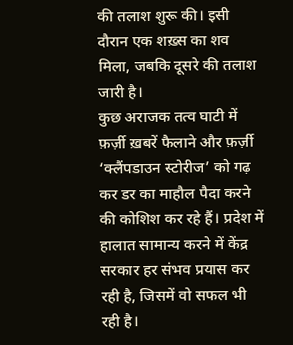की तलाश शुरू की। इसी दौरान एक शख़्स का शव मिला, जबकि दूसरे की तलाश जारी है।
कुछ अराजक तत्व घाटी में फ़र्ज़ी ख़बरें फैलाने और फ़र्ज़ी ‘क्लैंपडाउन स्टोरीज’ को गढ़ कर डर का माहौल पैदा करने की कोशिश कर रहे हैं। प्रदेश में हालात सामान्य करने में केंद्र सरकार हर संभव प्रयास कर रही है, जिसमें वो सफल भी रही है।